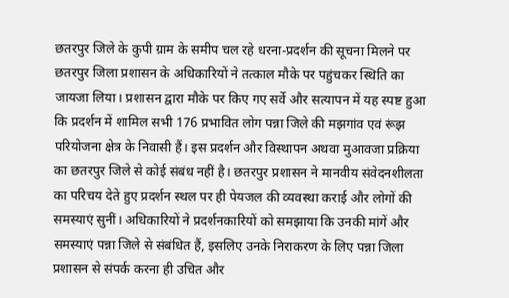छतरपुर जिले के कुपी ग्राम के समीप चल रहे धरना-प्रदर्शन की सूचना मिलने पर छतरपुर जिला प्रशासन के अधिकारियों ने तत्काल मौके पर पहुंचकर स्थिति का जायजा लिया। प्रशासन द्वारा मौके पर किए गए सर्वे और सत्यापन में यह स्पष्ट हुआ कि प्रदर्शन में शामिल सभी 176 प्रभावित लोग पन्ना जिले की मझगांव एवं रूंझ परियोजना क्षेत्र के निवासी हैं। इस प्रदर्शन और विस्थापन अथवा मुआवजा प्रक्रिया का छतरपुर जिले से कोई संबंध नहीं है। छतरपुर प्रशासन ने मानवीय संवेदनशीलता का परिचय देते हुए प्रदर्शन स्थल पर ही पेयजल की व्यवस्था कराई और लोगों की समस्याएं सुनीं। अधिकारियों ने प्रदर्शनकारियों को समझाया कि उनकी मांगें और समस्याएं पन्ना जिले से संबंधित हैं, इसलिए उनके निराकरण के लिए पन्ना जिला प्रशासन से संपर्क करना ही उचित और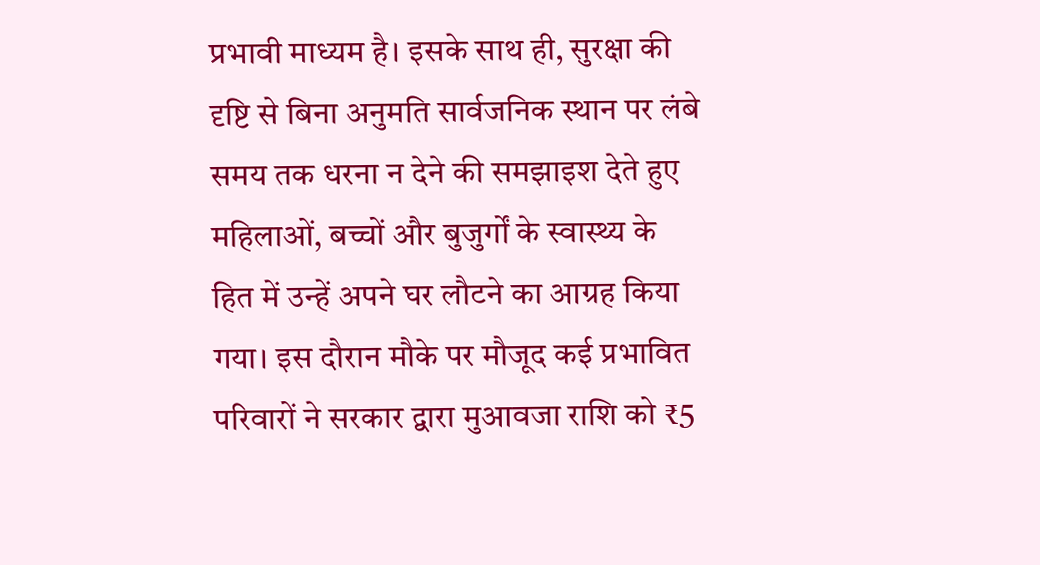प्रभावी माध्यम है। इसके साथ ही, सुरक्षा की दृष्टि से बिना अनुमति सार्वजनिक स्थान पर लंबे समय तक धरना न देने की समझाइश देते हुए महिलाओं, बच्चों और बुजुर्गों के स्वास्थ्य के हित में उन्हें अपने घर लौटने का आग्रह किया गया। इस दौरान मौके पर मौजूद कई प्रभावित परिवारों ने सरकार द्वारा मुआवजा राशि को ₹5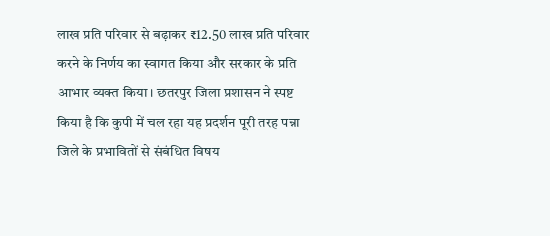लाख प्रति परिवार से बढ़ाकर ₹12.50 लाख प्रति परिवार करने के निर्णय का स्वागत किया और सरकार के प्रति आभार व्यक्त किया। छतरपुर जिला प्रशासन ने स्पष्ट किया है कि कुपी में चल रहा यह प्रदर्शन पूरी तरह पन्ना जिले के प्रभावितों से संबंधित विषय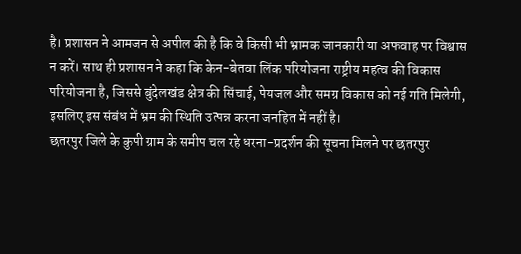है। प्रशासन ने आमजन से अपील की है कि वे किसी भी भ्रामक जानकारी या अफवाह पर विश्वास न करें। साथ ही प्रशासन ने कहा कि केन-बेतवा लिंक परियोजना राष्ट्रीय महत्व की विकास परियोजना है, जिससे बुंदेलखंड क्षेत्र की सिंचाई, पेयजल और समग्र विकास को नई गति मिलेगी, इसलिए इस संबंध में भ्रम की स्थिति उत्पन्न करना जनहित में नहीं है।
छतरपुर जिले के कुपी ग्राम के समीप चल रहे धरना-प्रदर्शन की सूचना मिलने पर छतरपुर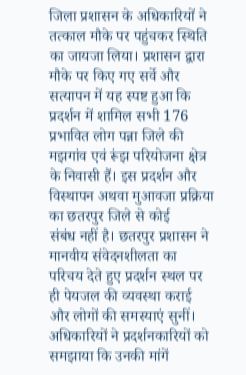जिला प्रशासन के अधिकारियों ने तत्काल मौके पर पहुंचकर स्थिति का जायजा लिया। प्रशासन द्वारा मौके पर किए गए सर्वे और सत्यापन में यह स्पष्ट हुआ कि प्रदर्शन में शामिल सभी 176 प्रभावित लोग पन्ना जिले की मझगांव एवं रूंझ परियोजना क्षेत्र के निवासी हैं। इस प्रदर्शन और विस्थापन अथवा मुआवजा प्रक्रिया का छतरपुर जिले से कोई
संबंध नहीं है। छतरपुर प्रशासन ने मानवीय संवेदनशीलता का परिचय देते हुए प्रदर्शन स्थल पर ही पेयजल की व्यवस्था कराई और लोगों की समस्याएं सुनीं। अधिकारियों ने प्रदर्शनकारियों को समझाया कि उनकी मांगें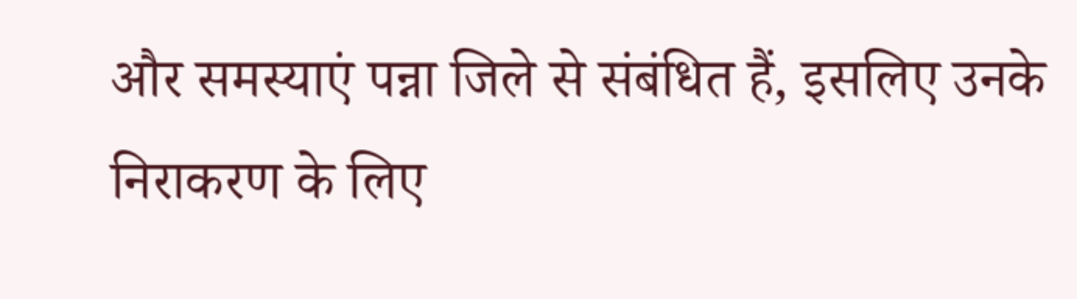और समस्याएं पन्ना जिले से संबंधित हैं, इसलिए उनके निराकरण के लिए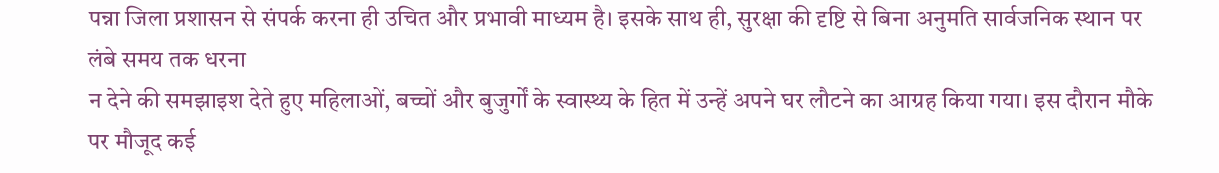पन्ना जिला प्रशासन से संपर्क करना ही उचित और प्रभावी माध्यम है। इसके साथ ही, सुरक्षा की दृष्टि से बिना अनुमति सार्वजनिक स्थान पर लंबे समय तक धरना
न देने की समझाइश देते हुए महिलाओं, बच्चों और बुजुर्गों के स्वास्थ्य के हित में उन्हें अपने घर लौटने का आग्रह किया गया। इस दौरान मौके पर मौजूद कई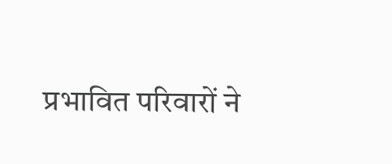प्रभावित परिवारों ने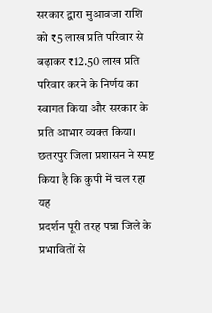सरकार द्वारा मुआवजा राशि को ₹5 लाख प्रति परिवार से बढ़ाकर ₹12.50 लाख प्रति परिवार करने के निर्णय का स्वागत किया और सरकार के प्रति आभार व्यक्त किया। छतरपुर जिला प्रशासन ने स्पष्ट किया है कि कुपी में चल रहा यह
प्रदर्शन पूरी तरह पन्ना जिले के प्रभावितों से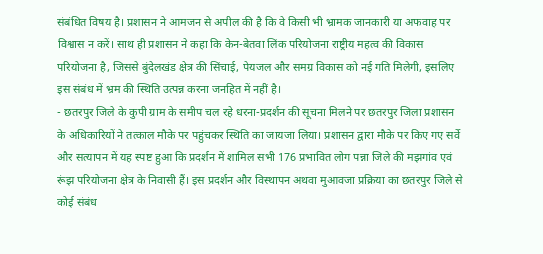संबंधित विषय है। प्रशासन ने आमजन से अपील की है कि वे किसी भी भ्रामक जानकारी या अफवाह पर विश्वास न करें। साथ ही प्रशासन ने कहा कि केन-बेतवा लिंक परियोजना राष्ट्रीय महत्व की विकास परियोजना है, जिससे बुंदेलखंड क्षेत्र की सिंचाई, पेयजल और समग्र विकास को नई गति मिलेगी, इसलिए इस संबंध में भ्रम की स्थिति उत्पन्न करना जनहित में नहीं है।
- छतरपुर जिले के कुपी ग्राम के समीप चल रहे धरना-प्रदर्शन की सूचना मिलने पर छतरपुर जिला प्रशासन के अधिकारियों ने तत्काल मौके पर पहुंचकर स्थिति का जायजा लिया। प्रशासन द्वारा मौके पर किए गए सर्वे और सत्यापन में यह स्पष्ट हुआ कि प्रदर्शन में शामिल सभी 176 प्रभावित लोग पन्ना जिले की मझगांव एवं रूंझ परियोजना क्षेत्र के निवासी हैं। इस प्रदर्शन और विस्थापन अथवा मुआवजा प्रक्रिया का छतरपुर जिले से कोई संबंध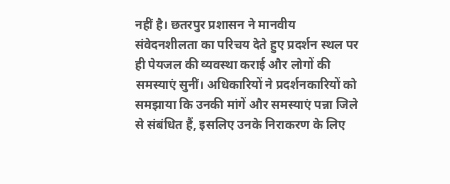नहीं है। छतरपुर प्रशासन ने मानवीय संवेदनशीलता का परिचय देते हुए प्रदर्शन स्थल पर ही पेयजल की व्यवस्था कराई और लोगों की समस्याएं सुनीं। अधिकारियों ने प्रदर्शनकारियों को समझाया कि उनकी मांगें और समस्याएं पन्ना जिले से संबंधित हैं, इसलिए उनके निराकरण के लिए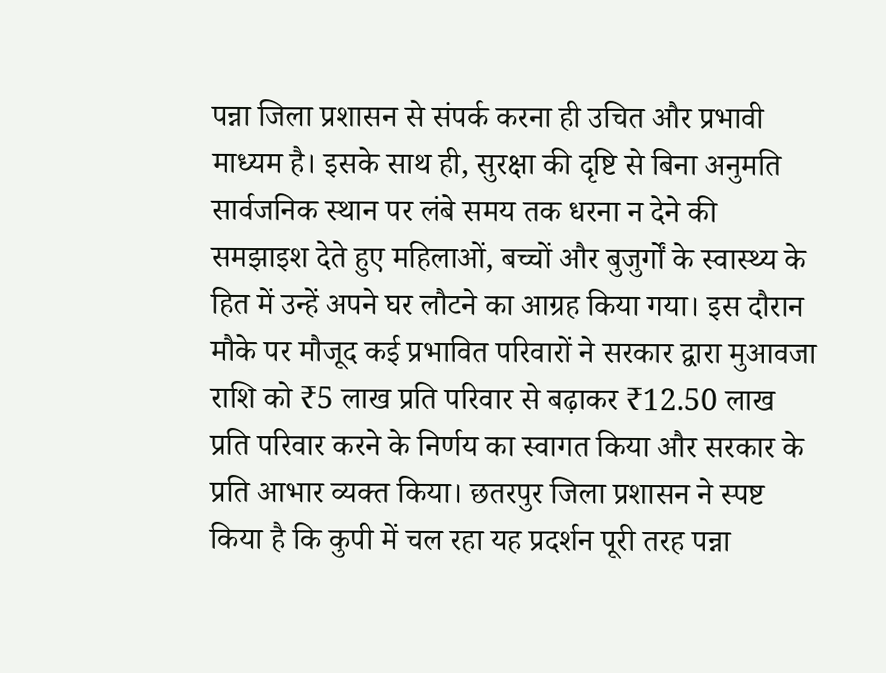पन्ना जिला प्रशासन से संपर्क करना ही उचित और प्रभावी माध्यम है। इसके साथ ही, सुरक्षा की दृष्टि से बिना अनुमति सार्वजनिक स्थान पर लंबे समय तक धरना न देने की समझाइश देते हुए महिलाओं, बच्चों और बुजुर्गों के स्वास्थ्य के हित में उन्हें अपने घर लौटने का आग्रह किया गया। इस दौरान मौके पर मौजूद कई प्रभावित परिवारों ने सरकार द्वारा मुआवजा राशि को ₹5 लाख प्रति परिवार से बढ़ाकर ₹12.50 लाख प्रति परिवार करने के निर्णय का स्वागत किया और सरकार के प्रति आभार व्यक्त किया। छतरपुर जिला प्रशासन ने स्पष्ट किया है कि कुपी में चल रहा यह प्रदर्शन पूरी तरह पन्ना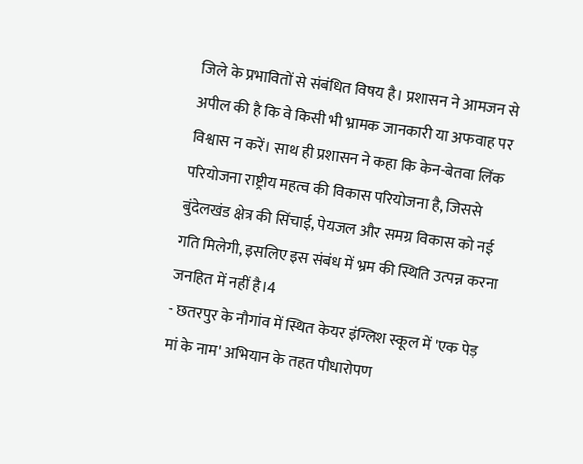जिले के प्रभावितों से संबंधित विषय है। प्रशासन ने आमजन से अपील की है कि वे किसी भी भ्रामक जानकारी या अफवाह पर विश्वास न करें। साथ ही प्रशासन ने कहा कि केन-बेतवा लिंक परियोजना राष्ट्रीय महत्व की विकास परियोजना है, जिससे बुंदेलखंड क्षेत्र की सिंचाई, पेयजल और समग्र विकास को नई गति मिलेगी, इसलिए इस संबंध में भ्रम की स्थिति उत्पन्न करना जनहित में नहीं है।4
- छतरपुर के नौगांव में स्थित केयर इंग्लिश स्कूल में 'एक पेड़ मां के नाम' अभियान के तहत पौधारोपण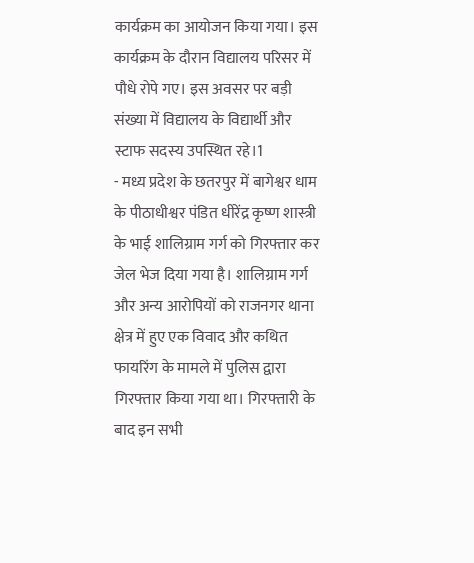कार्यक्रम का आयोजन किया गया। इस कार्यक्रम के दौरान विद्यालय परिसर में पौधे रोपे गए। इस अवसर पर बड़ी संख्या में विद्यालय के विद्यार्थी और स्टाफ सदस्य उपस्थित रहे।1
- मध्य प्रदेश के छतरपुर में बागेश्वर धाम के पीठाधीश्वर पंडित धीरेंद्र कृष्ण शास्त्री के भाई शालिग्राम गर्ग को गिरफ्तार कर जेल भेज दिया गया है। शालिग्राम गर्ग और अन्य आरोपियों को राजनगर थाना क्षेत्र में हुए एक विवाद और कथित फायरिंग के मामले में पुलिस द्वारा गिरफ्तार किया गया था। गिरफ्तारी के बाद इन सभी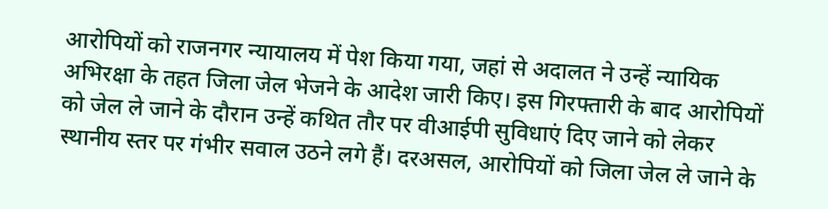आरोपियों को राजनगर न्यायालय में पेश किया गया, जहां से अदालत ने उन्हें न्यायिक अभिरक्षा के तहत जिला जेल भेजने के आदेश जारी किए। इस गिरफ्तारी के बाद आरोपियों को जेल ले जाने के दौरान उन्हें कथित तौर पर वीआईपी सुविधाएं दिए जाने को लेकर स्थानीय स्तर पर गंभीर सवाल उठने लगे हैं। दरअसल, आरोपियों को जिला जेल ले जाने के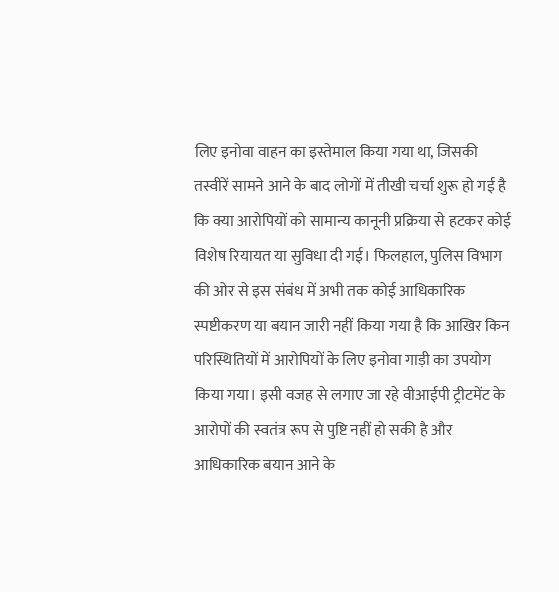लिए इनोवा वाहन का इस्तेमाल किया गया था, जिसकी तस्वीरें सामने आने के बाद लोगों में तीखी चर्चा शुरू हो गई है कि क्या आरोपियों को सामान्य कानूनी प्रक्रिया से हटकर कोई विशेष रियायत या सुविधा दी गई। फिलहाल, पुलिस विभाग की ओर से इस संबंध में अभी तक कोई आधिकारिक स्पष्टीकरण या बयान जारी नहीं किया गया है कि आखिर किन परिस्थितियों में आरोपियों के लिए इनोवा गाड़ी का उपयोग किया गया। इसी वजह से लगाए जा रहे वीआईपी ट्रीटमेंट के आरोपों की स्वतंत्र रूप से पुष्टि नहीं हो सकी है और आधिकारिक बयान आने के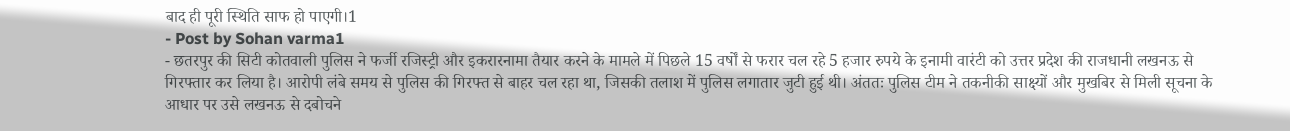बाद ही पूरी स्थिति साफ हो पाएगी।1
- Post by Sohan varma1
- छतरपुर की सिटी कोतवाली पुलिस ने फर्जी रजिस्ट्री और इकरारनामा तैयार करने के मामले में पिछले 15 वर्षों से फरार चल रहे 5 हजार रुपये के इनामी वारंटी को उत्तर प्रदेश की राजधानी लखनऊ से गिरफ्तार कर लिया है। आरोपी लंबे समय से पुलिस की गिरफ्त से बाहर चल रहा था, जिसकी तलाश में पुलिस लगातार जुटी हुई थी। अंततः पुलिस टीम ने तकनीकी साक्ष्यों और मुखबिर से मिली सूचना के आधार पर उसे लखनऊ से दबोचने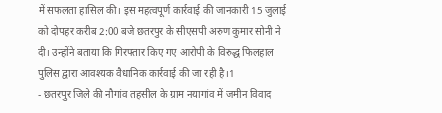में सफलता हासिल की। इस महत्वपूर्ण कार्रवाई की जानकारी 15 जुलाई को दोपहर करीब 2:00 बजे छतरपुर के सीएसपी अरुण कुमार सोनी ने दी। उन्होंने बताया कि गिरफ्तार किए गए आरोपी के विरुद्ध फिलहाल पुलिस द्वारा आवश्यक वैधानिक कार्रवाई की जा रही है।1
- छतरपुर जिले की नौगांव तहसील के ग्राम नयागांव में जमीन विवाद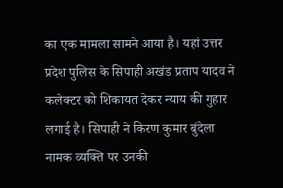का एक मामला सामने आया है। यहां उत्तर प्रदेश पुलिस के सिपाही अखंड प्रताप यादव ने कलेक्टर को शिकायत देकर न्याय की गुहार लगाई है। सिपाही ने किरण कुमार बुंदेला नामक व्यक्ति पर उनकी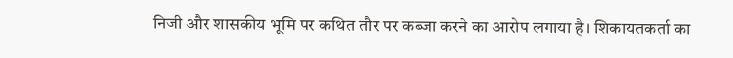निजी और शासकीय भूमि पर कथित तौर पर कब्जा करने का आरोप लगाया है। शिकायतकर्ता का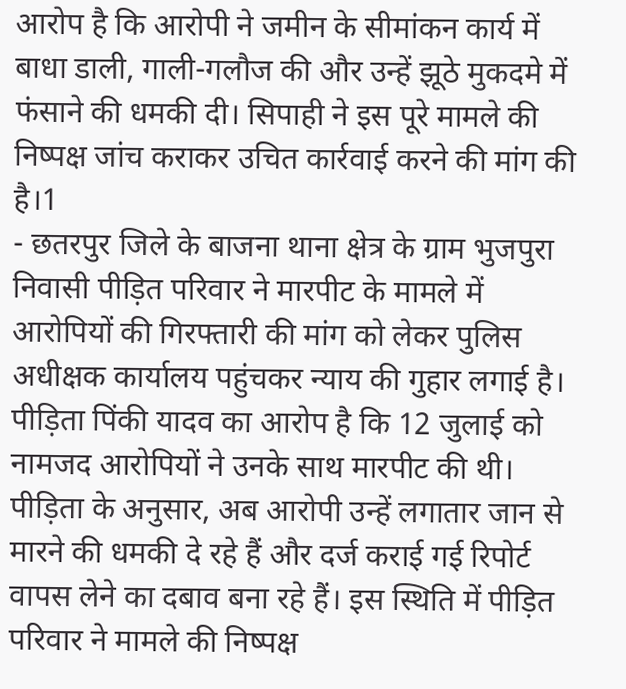आरोप है कि आरोपी ने जमीन के सीमांकन कार्य में बाधा डाली, गाली-गलौज की और उन्हें झूठे मुकदमे में फंसाने की धमकी दी। सिपाही ने इस पूरे मामले की निष्पक्ष जांच कराकर उचित कार्रवाई करने की मांग की है।1
- छतरपुर जिले के बाजना थाना क्षेत्र के ग्राम भुजपुरा निवासी पीड़ित परिवार ने मारपीट के मामले में आरोपियों की गिरफ्तारी की मांग को लेकर पुलिस अधीक्षक कार्यालय पहुंचकर न्याय की गुहार लगाई है। पीड़िता पिंकी यादव का आरोप है कि 12 जुलाई को नामजद आरोपियों ने उनके साथ मारपीट की थी। पीड़िता के अनुसार, अब आरोपी उन्हें लगातार जान से मारने की धमकी दे रहे हैं और दर्ज कराई गई रिपोर्ट वापस लेने का दबाव बना रहे हैं। इस स्थिति में पीड़ित परिवार ने मामले की निष्पक्ष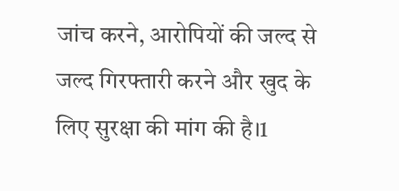जांच करने, आरोपियों की जल्द से जल्द गिरफ्तारी करने और खुद के लिए सुरक्षा की मांग की है।1